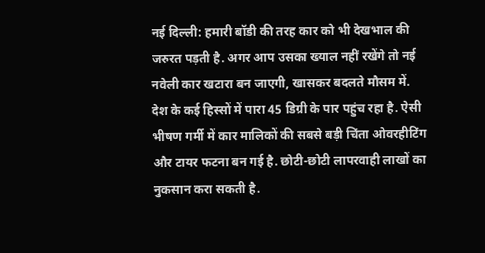नई दिल्ली: हमारी बॉडी की तरह कार को भी देखभाल की जरुरत पड़ती है. अगर आप उसका ख्याल नहीं रखेंगे तो नई नवेली कार खटारा बन जाएगी, खासकर बदलते मौसम में. देश के कई हिस्सों में पारा 45 डिग्री के पार पहुंच रहा है. ऐसी भीषण गर्मी में कार मालिकों की सबसे बड़ी चिंता ओवरहीटिंग और टायर फटना बन गई है. छोटी-छोटी लापरवाही लाखों का नुकसान करा सकती है.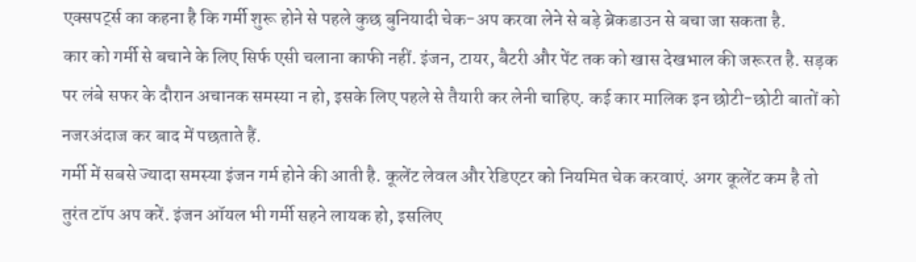एक्सपर्ट्स का कहना है कि गर्मी शुरू होने से पहले कुछ बुनियादी चेक-अप करवा लेने से बड़े ब्रेकडाउन से बचा जा सकता है.
कार को गर्मी से बचाने के लिए सिर्फ एसी चलाना काफी नहीं. इंजन, टायर, बैटरी और पेंट तक को खास देखभाल की जरूरत है. सड़क पर लंबे सफर के दौरान अचानक समस्या न हो, इसके लिए पहले से तैयारी कर लेनी चाहिए. कई कार मालिक इन छोटी-छोटी बातों को नजरअंदाज कर बाद में पछताते हैं.
गर्मी में सबसे ज्यादा समस्या इंजन गर्म होने की आती है. कूलेंट लेवल और रेडिएटर को नियमित चेक करवाएं. अगर कूलेंट कम है तो तुरंत टॉप अप करें. इंजन ऑयल भी गर्मी सहने लायक हो, इसलिए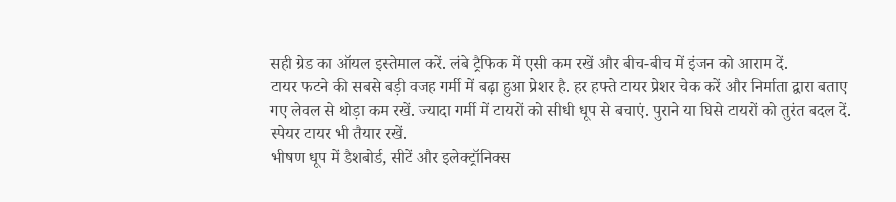सही ग्रेड का ऑयल इस्तेमाल करें. लंबे ट्रैफिक में एसी कम रखें और बीच-बीच में इंजन को आराम दें.
टायर फटने की सबसे बड़ी वजह गर्मी में बढ़ा हुआ प्रेशर है. हर हफ्ते टायर प्रेशर चेक करें और निर्माता द्वारा बताए गए लेवल से थोड़ा कम रखें. ज्यादा गर्मी में टायरों को सीधी धूप से बचाएं. पुराने या घिसे टायरों को तुरंत बदल दें. स्पेयर टायर भी तैयार रखें.
भीषण धूप में डैशबोर्ड, सीटें और इलेक्ट्रॉनिक्स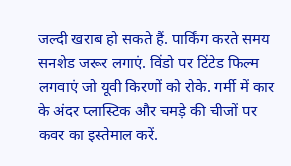जल्दी खराब हो सकते हैं. पार्किंग करते समय सनशेड जरूर लगाएं. विंडो पर टिंटेड फिल्म लगवाएं जो यूवी किरणों को रोके. गर्मी में कार के अंदर प्लास्टिक और चमड़े की चीजों पर कवर का इस्तेमाल करें.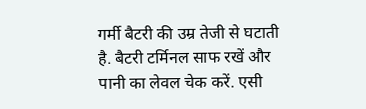गर्मी बैटरी की उम्र तेजी से घटाती है. बैटरी टर्मिनल साफ रखें और पानी का लेवल चेक करें. एसी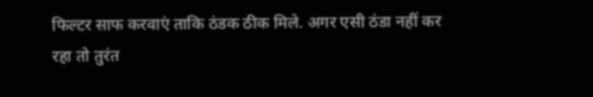फिल्टर साफ करवाएं ताकि ठंडक ठीक मिले. अगर एसी ठंडा नहीं कर रहा तो तुरंत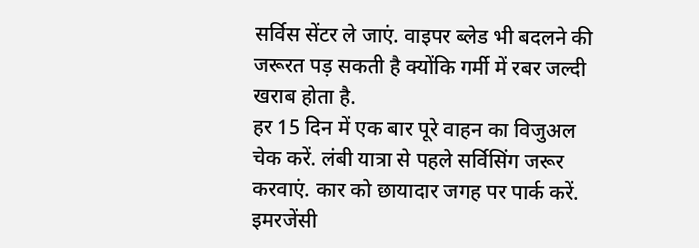सर्विस सेंटर ले जाएं. वाइपर ब्लेड भी बदलने की जरूरत पड़ सकती है क्योंकि गर्मी में रबर जल्दी खराब होता है.
हर 15 दिन में एक बार पूरे वाहन का विजुअल चेक करें. लंबी यात्रा से पहले सर्विसिंग जरूर करवाएं. कार को छायादार जगह पर पार्क करें. इमरजेंसी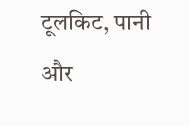टूलकिट, पानी और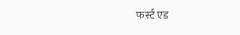फर्स्ट एड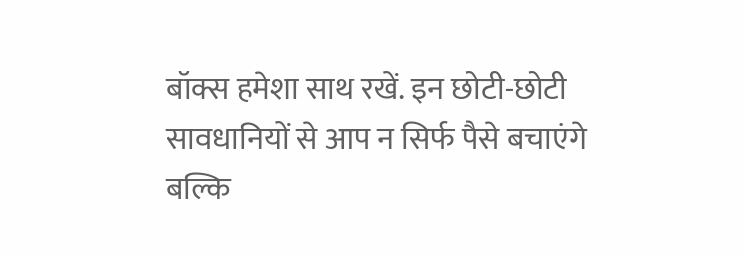बॉक्स हमेशा साथ रखें. इन छोटी-छोटी सावधानियों से आप न सिर्फ पैसे बचाएंगे बल्कि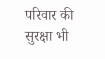परिवार की सुरक्षा भी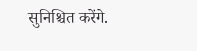सुनिश्चित करेंगे.